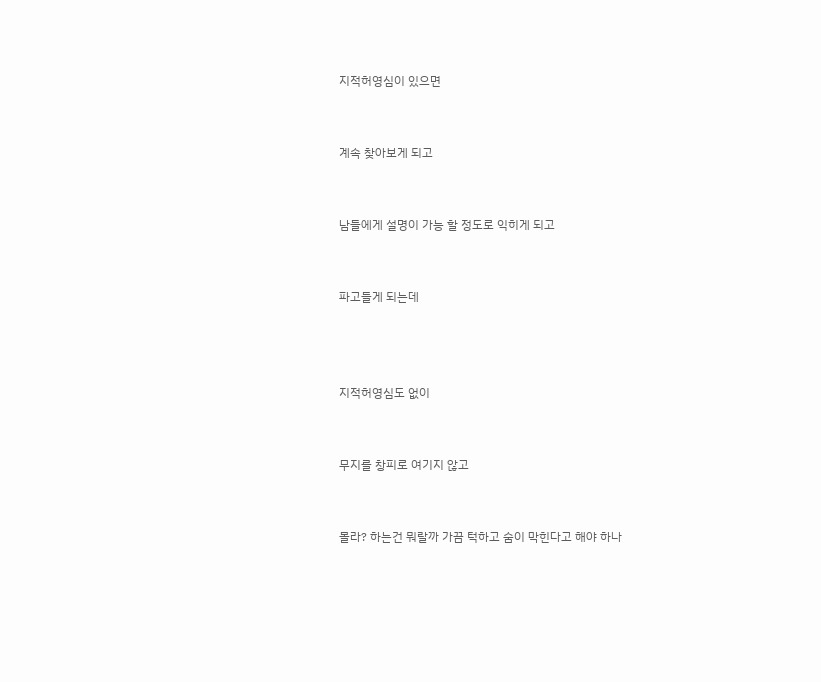지적허영심이 있으면


계속 찾아보게 되고


남들에게 설명이 가능 할 정도로 익히게 되고


파고들게 되는데



지적허영심도 없이


무지를 창피로 여기지 않고


몰라? 하는건 뭐랄까 가끔 턱하고 숨이 막힌다고 해야 하나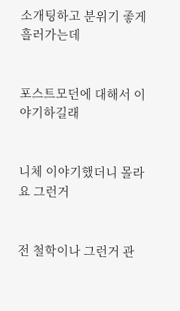소개팅하고 분위기 좋게 흘러가는데


포스트모던에 대해서 이야기하길래


니체 이야기했더니 몰라요 그런거


전 철학이나 그런거 관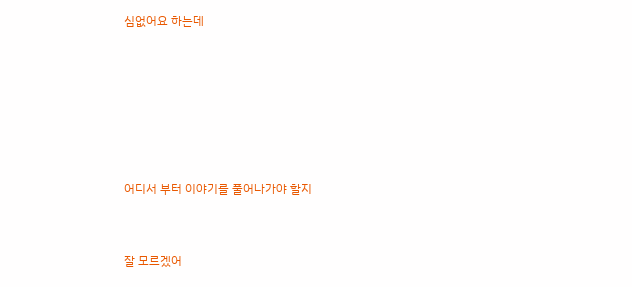심없어요 하는데






어디서 부터 이야기를 풀어나가야 할지


잘 모르겠어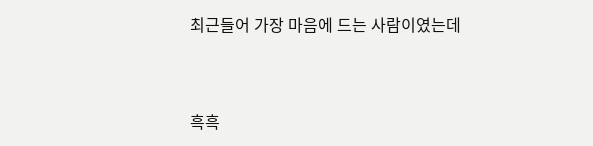최근들어 가장 마음에 드는 사람이였는데


흑흑